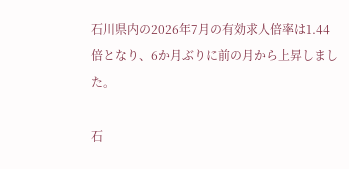石川県内の2026年7月の有効求人倍率は1.44倍となり、6か月ぶりに前の月から上昇しました。

石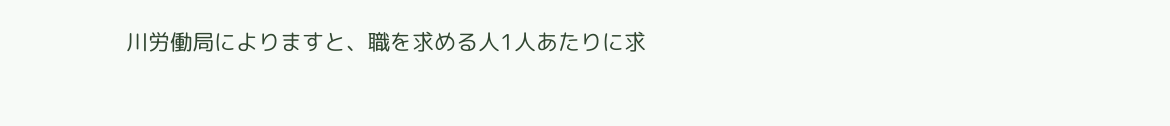川労働局によりますと、職を求める人1人あたりに求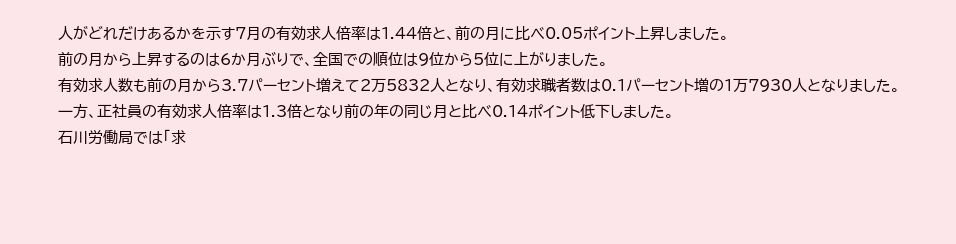人がどれだけあるかを示す7月の有効求人倍率は1.44倍と、前の月に比べ0.05ポイント上昇しました。
前の月から上昇するのは6か月ぶりで、全国での順位は9位から5位に上がりました。
有効求人数も前の月から3.7パーセント増えて2万5832人となり、有効求職者数は0.1パーセント増の1万7930人となりました。
一方、正社員の有効求人倍率は1.3倍となり前の年の同じ月と比べ0.14ポイント低下しました。
石川労働局では「求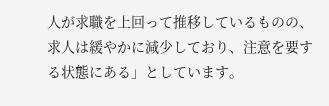人が求職を上回って推移しているものの、求人は緩やかに減少しており、注意を要する状態にある」としています。